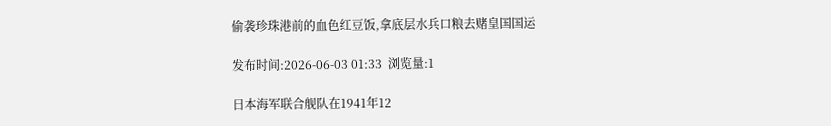偷袭珍珠港前的血色红豆饭,拿底层水兵口粮去赌皇国国运

发布时间:2026-06-03 01:33  浏览量:1

日本海军联合舰队在1941年12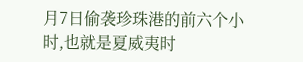月7日偷袭珍珠港的前六个小时,也就是夏威夷时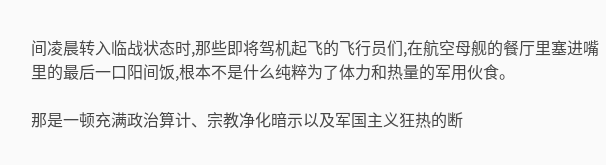间凌晨转入临战状态时,那些即将驾机起飞的飞行员们,在航空母舰的餐厅里塞进嘴里的最后一口阳间饭,根本不是什么纯粹为了体力和热量的军用伙食。

那是一顿充满政治算计、宗教净化暗示以及军国主义狂热的断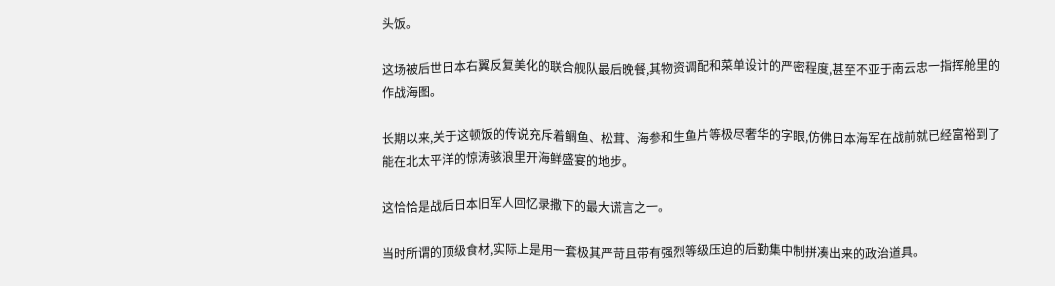头饭。

这场被后世日本右翼反复美化的联合舰队最后晚餐,其物资调配和菜单设计的严密程度,甚至不亚于南云忠一指挥舱里的作战海图。

长期以来,关于这顿饭的传说充斥着鲷鱼、松茸、海参和生鱼片等极尽奢华的字眼,仿佛日本海军在战前就已经富裕到了能在北太平洋的惊涛骇浪里开海鲜盛宴的地步。

这恰恰是战后日本旧军人回忆录撒下的最大谎言之一。

当时所谓的顶级食材,实际上是用一套极其严苛且带有强烈等级压迫的后勤集中制拼凑出来的政治道具。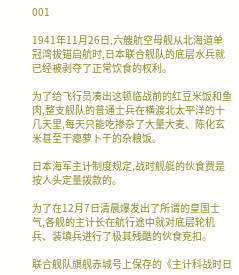001

1941年11月26日,六艘航空母舰从北海道单冠湾拔锚启航时,日本联合舰队的底层水兵就已经被剥夺了正常饮食的权利。

为了给飞行员凑出这顿临战前的红豆米饭和鱼肉,整支舰队的普通士兵在横渡北太平洋的十几天里,每天只能吃掺杂了大量大麦、陈化玄米甚至干瘪萝卜干的杂粮饭。

日本海军主计制度规定,战时舰艇的伙食费是按人头定量拨款的。

为了在12月7日清晨爆发出了所谓的皇国士气,各舰的主计长在航行途中就对底层轮机兵、装填兵进行了极其残酷的伙食克扣。

联合舰队旗舰赤城号上保存的《主计科战时日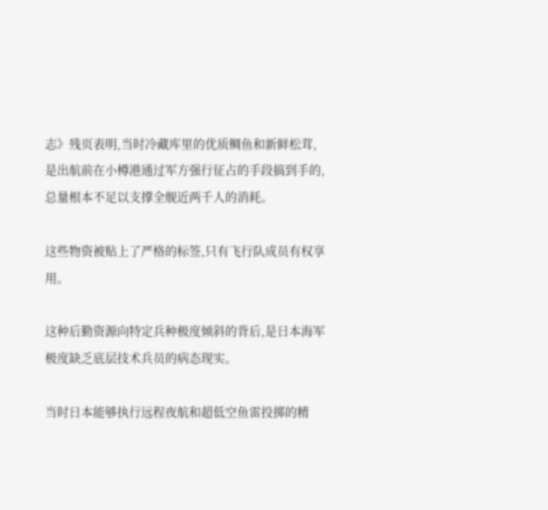志》残页表明,当时冷藏库里的优质鲷鱼和新鲜松茸,是出航前在小樽港通过军方强行征占的手段搞到手的,总量根本不足以支撑全舰近两千人的消耗。

这些物资被贴上了严格的标签,只有飞行队成员有权享用。

这种后勤资源向特定兵种极度倾斜的背后,是日本海军极度缺乏底层技术兵员的病态现实。

当时日本能够执行远程夜航和超低空鱼雷投掷的精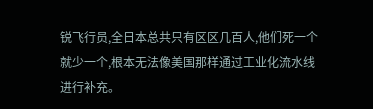锐飞行员,全日本总共只有区区几百人,他们死一个就少一个,根本无法像美国那样通过工业化流水线进行补充。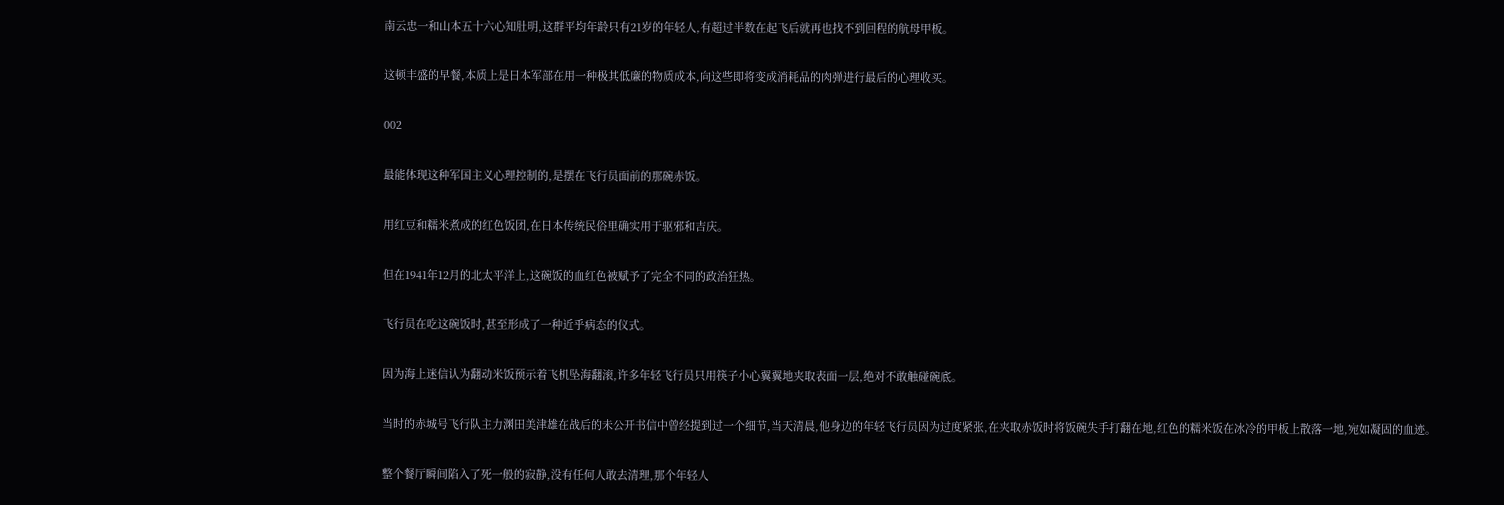南云忠一和山本五十六心知肚明,这群平均年龄只有21岁的年轻人,有超过半数在起飞后就再也找不到回程的航母甲板。

这顿丰盛的早餐,本质上是日本军部在用一种极其低廉的物质成本,向这些即将变成消耗品的肉弹进行最后的心理收买。

002

最能体现这种军国主义心理控制的,是摆在飞行员面前的那碗赤饭。

用红豆和糯米煮成的红色饭团,在日本传统民俗里确实用于驱邪和吉庆。

但在1941年12月的北太平洋上,这碗饭的血红色被赋予了完全不同的政治狂热。

飞行员在吃这碗饭时,甚至形成了一种近乎病态的仪式。

因为海上迷信认为翻动米饭预示着飞机坠海翻滚,许多年轻飞行员只用筷子小心翼翼地夹取表面一层,绝对不敢触碰碗底。

当时的赤城号飞行队主力渊田美津雄在战后的未公开书信中曾经提到过一个细节,当天清晨,他身边的年轻飞行员因为过度紧张,在夹取赤饭时将饭碗失手打翻在地,红色的糯米饭在冰冷的甲板上散落一地,宛如凝固的血迹。

整个餐厅瞬间陷入了死一般的寂静,没有任何人敢去清理,那个年轻人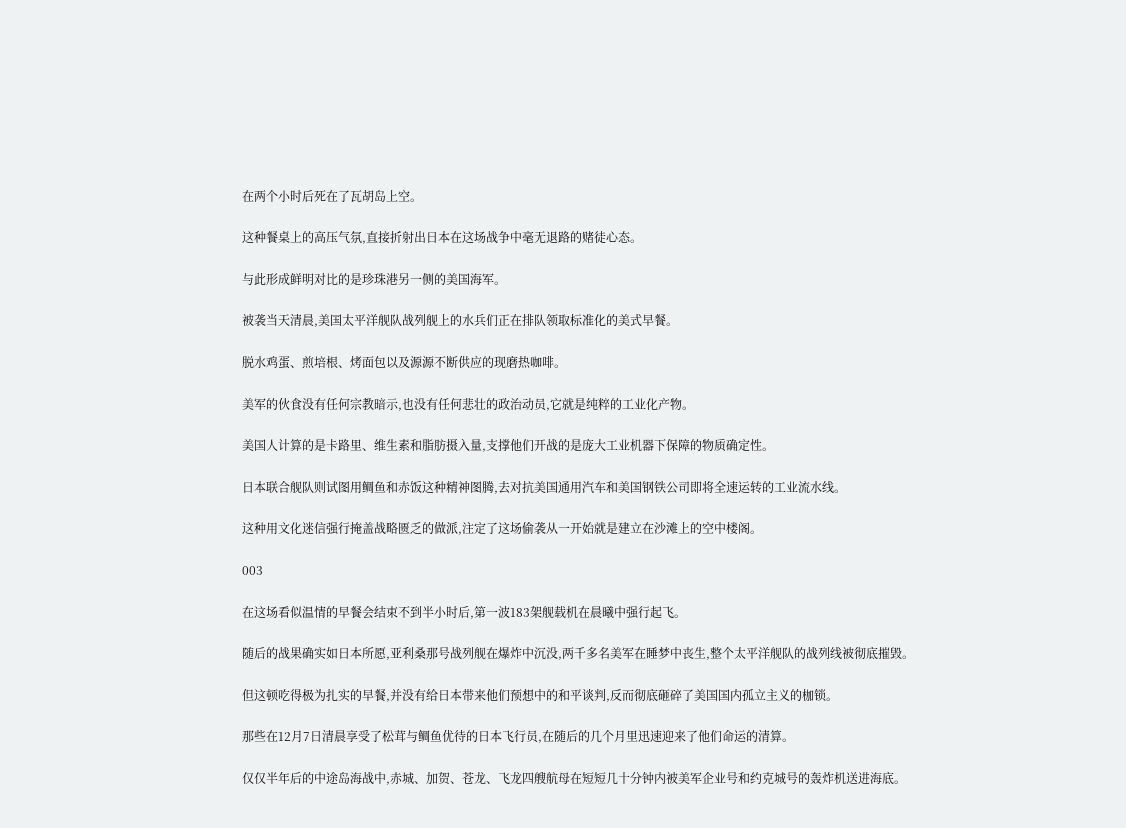在两个小时后死在了瓦胡岛上空。

这种餐桌上的高压气氛,直接折射出日本在这场战争中毫无退路的赌徒心态。

与此形成鲜明对比的是珍珠港另一侧的美国海军。

被袭当天清晨,美国太平洋舰队战列舰上的水兵们正在排队领取标准化的美式早餐。

脱水鸡蛋、煎培根、烤面包以及源源不断供应的现磨热咖啡。

美军的伙食没有任何宗教暗示,也没有任何悲壮的政治动员,它就是纯粹的工业化产物。

美国人计算的是卡路里、维生素和脂肪摄入量,支撑他们开战的是庞大工业机器下保障的物质确定性。

日本联合舰队则试图用鲷鱼和赤饭这种精神图腾,去对抗美国通用汽车和美国钢铁公司即将全速运转的工业流水线。

这种用文化迷信强行掩盖战略匮乏的做派,注定了这场偷袭从一开始就是建立在沙滩上的空中楼阁。

003

在这场看似温情的早餐会结束不到半小时后,第一波183架舰载机在晨曦中强行起飞。

随后的战果确实如日本所愿,亚利桑那号战列舰在爆炸中沉没,两千多名美军在睡梦中丧生,整个太平洋舰队的战列线被彻底摧毁。

但这顿吃得极为扎实的早餐,并没有给日本带来他们预想中的和平谈判,反而彻底砸碎了美国国内孤立主义的枷锁。

那些在12月7日清晨享受了松茸与鲷鱼优待的日本飞行员,在随后的几个月里迅速迎来了他们命运的清算。

仅仅半年后的中途岛海战中,赤城、加贺、苍龙、飞龙四艘航母在短短几十分钟内被美军企业号和约克城号的轰炸机送进海底。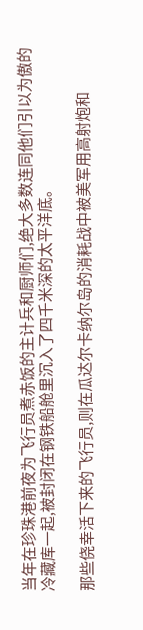当年在珍珠港前夜为飞行员煮赤饭的主计兵和厨师们,绝大多数连同他们引以为傲的冷藏库一起,被封闭在钢铁船舱里沉入了四千米深的太平洋底。

那些侥幸活下来的飞行员,则在瓜达尔卡纳尔岛的消耗战中被美军用高射炮和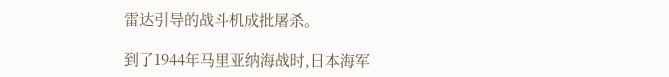雷达引导的战斗机成批屠杀。

到了1944年马里亚纳海战时,日本海军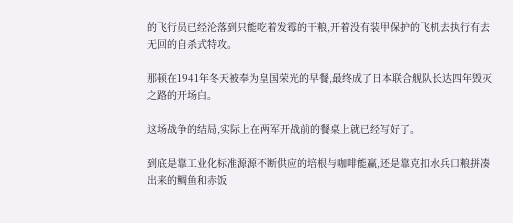的飞行员已经沦落到只能吃着发霉的干粮,开着没有装甲保护的飞机去执行有去无回的自杀式特攻。

那顿在1941年冬天被奉为皇国荣光的早餐,最终成了日本联合舰队长达四年毁灭之路的开场白。

这场战争的结局,实际上在两军开战前的餐桌上就已经写好了。

到底是靠工业化标准源源不断供应的培根与咖啡能赢,还是靠克扣水兵口粮拼凑出来的鲷鱼和赤饭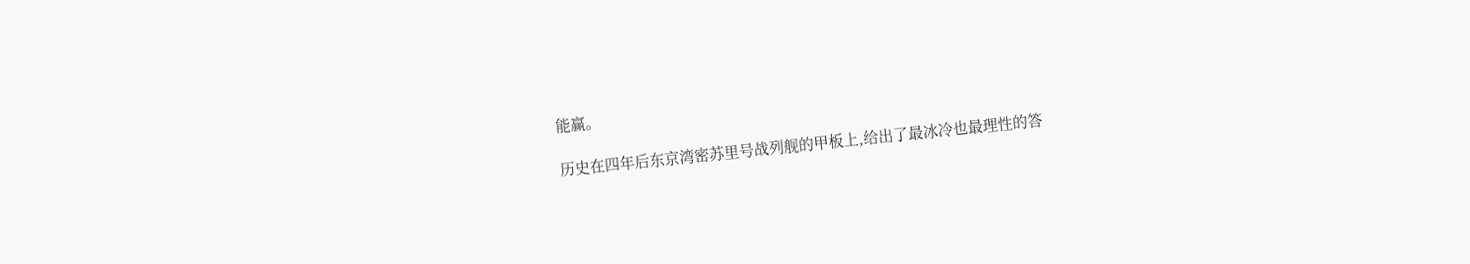能赢。

历史在四年后东京湾密苏里号战列舰的甲板上,给出了最冰冷也最理性的答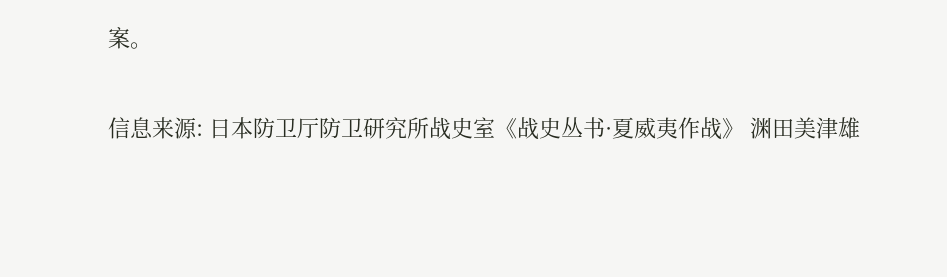案。

信息来源: 日本防卫厅防卫研究所战史室《战史丛书·夏威夷作战》 渊田美津雄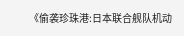《偷袭珍珠港:日本联合舰队机动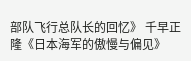部队飞行总队长的回忆》 千早正隆《日本海军的傲慢与偏见》